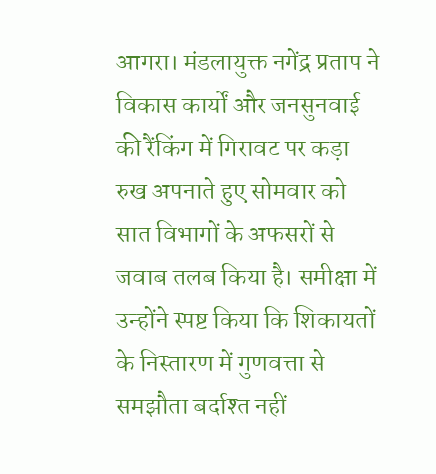आगरा। मंडलायुक्त नगेंद्र प्रताप ने विकास कार्यों और जनसुनवाई की रैंकिंग में गिरावट पर कड़ा रुख अपनाते हुए सोमवार को सात विभागों के अफसरों से जवाब तलब किया है। समीक्षा में उन्होंने स्पष्ट किया कि शिकायतों के निस्तारण में गुणवत्ता से समझौता बर्दाश्त नहीं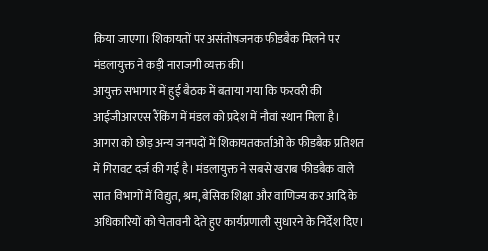किया जाएगा। शिकायतों पर असंतोषजनक फीडबैक मिलने पर मंडलायुक्त ने कड़ी नाराजगी व्यक्त की।
आयुक्त सभागार में हुई बैठक में बताया गया कि फरवरी की आईजीआरएस रैंकिंग में मंडल को प्रदेश में नौवां स्थान मिला है। आगरा को छोड़ अन्य जनपदों में शिकायतकर्ताओं के फीडबैक प्रतिशत में गिरावट दर्ज की गई है। मंडलायुक्त ने सबसे खराब फीडबैक वाले सात विभागों में विद्युत, श्रम, बेसिक शिक्षा और वाणिज्य कर आदि के अधिकारियों को चेतावनी देते हुए कार्यप्रणाली सुधारने के निर्देश दिए।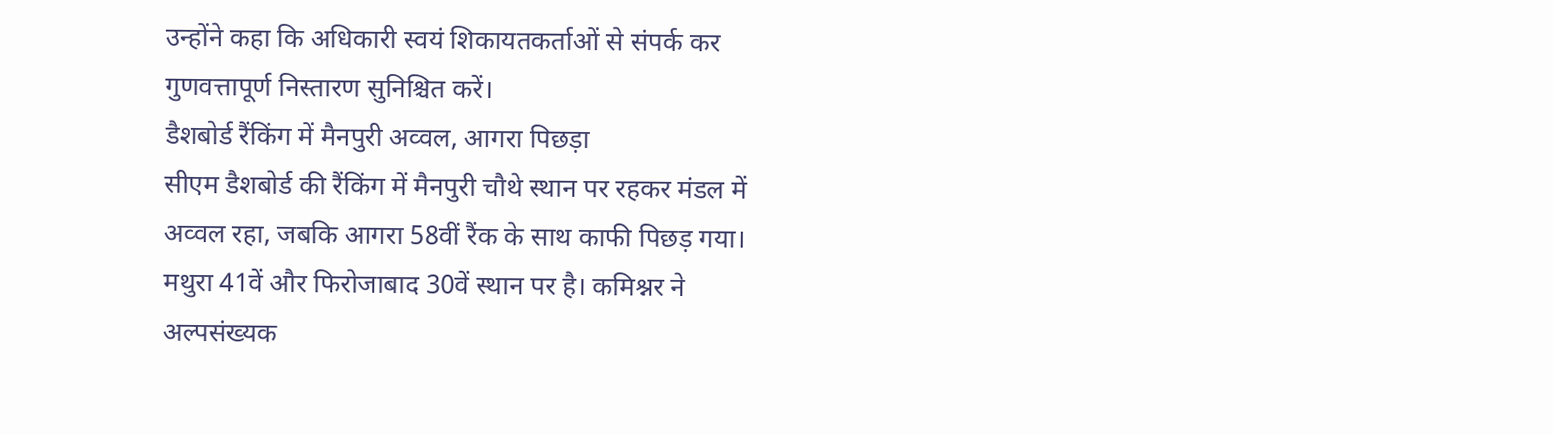उन्होंने कहा कि अधिकारी स्वयं शिकायतकर्ताओं से संपर्क कर गुणवत्तापूर्ण निस्तारण सुनिश्चित करें।
डैशबोर्ड रैंकिंग में मैनपुरी अव्वल, आगरा पिछड़ा
सीएम डैशबोर्ड की रैंकिंग में मैनपुरी चौथे स्थान पर रहकर मंडल में अव्वल रहा, जबकि आगरा 58वीं रैंक के साथ काफी पिछड़ गया। मथुरा 41वें और फिरोजाबाद 30वें स्थान पर है। कमिश्नर ने अल्पसंख्यक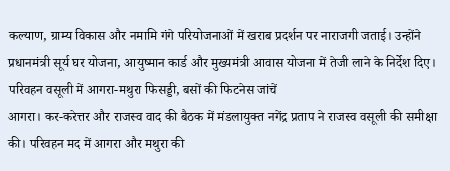कल्याण, ग्राम्य विकास और नमामि गंगे परियोजनाओं में खराब प्रदर्शन पर नाराजगी जताई। उन्होंने प्रधानमंत्री सूर्य घर योजना, आयुष्मान कार्ड और मुख्यमंत्री आवास योजना में तेजी लाने के निर्देश दिए।
परिवहन वसूली में आगरा-मथुरा फिसड्डी, बसों की फिटनेस जांचें
आगरा। कर-करेत्तर और राजस्व वाद की बैठक में मंडलायुक्त नगेंद्र प्रताप ने राजस्व वसूली की समीक्षा की। परिवहन मद में आगरा और मथुरा की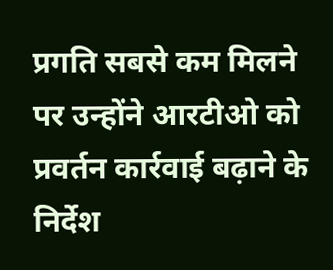प्रगति सबसे कम मिलने पर उन्होंने आरटीओ को प्रवर्तन कार्रवाई बढ़ाने के निर्देश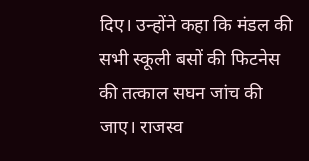दिए। उन्होंने कहा कि मंडल की सभी स्कूली बसों की फिटनेस की तत्काल सघन जांच की जाए। राजस्व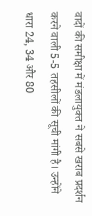वादों की समीक्षा में मंडलायुक्त ने सबसे खराब प्रदर्शन करने वाली 5-5 तहसीलों की सूची मांगी है। उन्होंने धारा 24, 34 और 80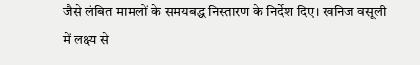जैसे लंबित मामलों के समयबद्ध निस्तारण के निर्देश दिए। खनिज वसूली में लक्ष्य से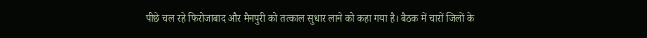पीछे चल रहे फिरोजाबाद और मैनपुरी को तत्काल सुधार लाने को कहा गया है। बैठक में चारों जिलों के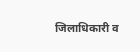जिलाधिकारी व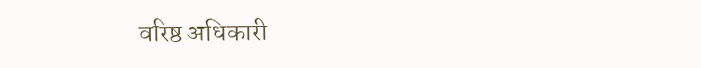वरिष्ठ अधिकारी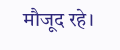मौजूद रहे।